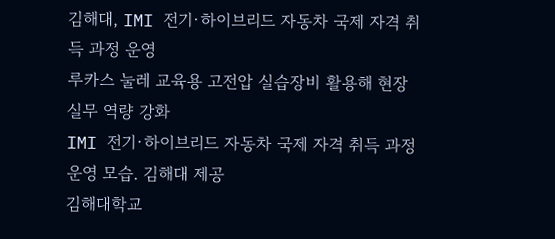김해대, IMI 전기·하이브리드 자동차 국제 자격 취득 과정 운영
루카스 눌레 교육용 고전압 실습장비 활용해 현장 실무 역량 강화
IMI 전기·하이브리드 자동차 국제 자격 취득 과정 운영 모습. 김해대 제공
김해대학교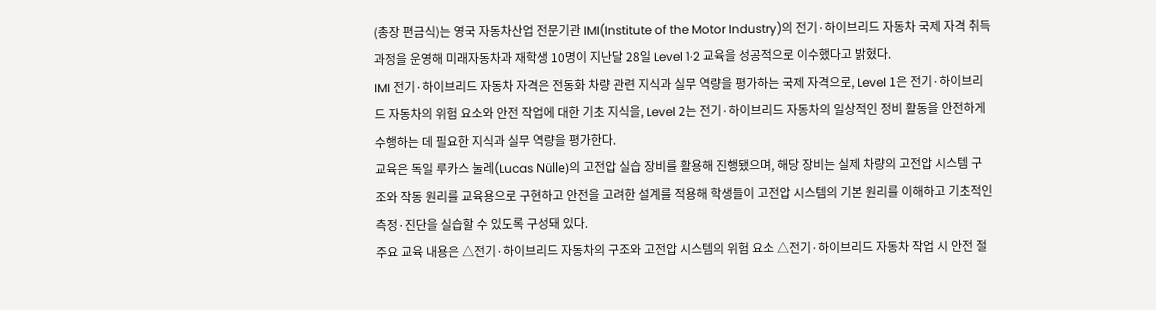(총장 편금식)는 영국 자동차산업 전문기관 IMI(Institute of the Motor Industry)의 전기·하이브리드 자동차 국제 자격 취득 과정을 운영해 미래자동차과 재학생 10명이 지난달 28일 Level 1·2 교육을 성공적으로 이수했다고 밝혔다.
IMI 전기·하이브리드 자동차 자격은 전동화 차량 관련 지식과 실무 역량을 평가하는 국제 자격으로, Level 1은 전기·하이브리드 자동차의 위험 요소와 안전 작업에 대한 기초 지식을, Level 2는 전기·하이브리드 자동차의 일상적인 정비 활동을 안전하게 수행하는 데 필요한 지식과 실무 역량을 평가한다.
교육은 독일 루카스 눌레(Lucas Nülle)의 고전압 실습 장비를 활용해 진행됐으며, 해당 장비는 실제 차량의 고전압 시스템 구조와 작동 원리를 교육용으로 구현하고 안전을 고려한 설계를 적용해 학생들이 고전압 시스템의 기본 원리를 이해하고 기초적인 측정·진단을 실습할 수 있도록 구성돼 있다.
주요 교육 내용은 △전기·하이브리드 자동차의 구조와 고전압 시스템의 위험 요소 △전기·하이브리드 자동차 작업 시 안전 절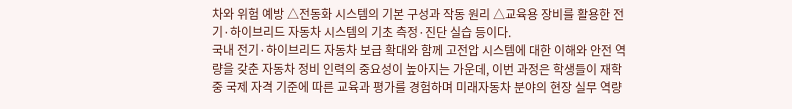차와 위험 예방 △전동화 시스템의 기본 구성과 작동 원리 △교육용 장비를 활용한 전기·하이브리드 자동차 시스템의 기초 측정·진단 실습 등이다.
국내 전기·하이브리드 자동차 보급 확대와 함께 고전압 시스템에 대한 이해와 안전 역량을 갖춘 자동차 정비 인력의 중요성이 높아지는 가운데, 이번 과정은 학생들이 재학 중 국제 자격 기준에 따른 교육과 평가를 경험하며 미래자동차 분야의 현장 실무 역량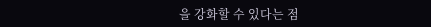을 강화할 수 있다는 점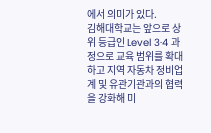에서 의미가 있다.
김해대학교는 앞으로 상위 등급인 Level 3·4 과정으로 교육 범위를 확대하고 지역 자동차 정비업계 및 유관기관과의 협력을 강화해 미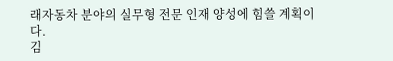래자동차 분야의 실무형 전문 인재 양성에 힘쓸 계획이다.
김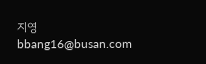지영 bbang16@busan.com